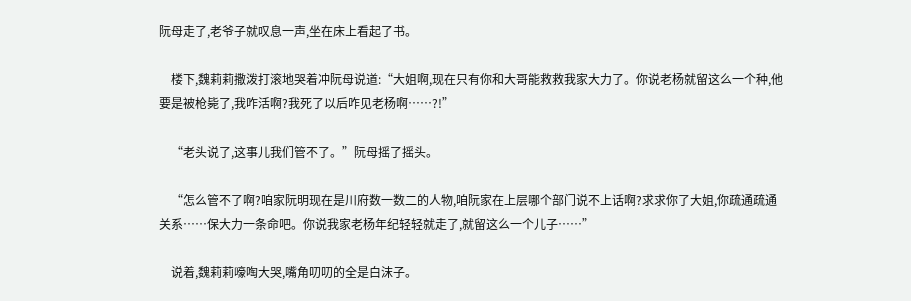阮母走了,老爷子就叹息一声,坐在床上看起了书。

    楼下,魏莉莉撒泼打滚地哭着冲阮母说道:“大姐啊,现在只有你和大哥能救救我家大力了。你说老杨就留这么一个种,他要是被枪毙了,我咋活啊?我死了以后咋见老杨啊……?!”

    “老头说了,这事儿我们管不了。”阮母摇了摇头。

    “怎么管不了啊?咱家阮明现在是川府数一数二的人物,咱阮家在上层哪个部门说不上话啊?求求你了大姐,你疏通疏通关系……保大力一条命吧。你说我家老杨年纪轻轻就走了,就留这么一个儿子……”

    说着,魏莉莉嚎啕大哭,嘴角叨叨的全是白沫子。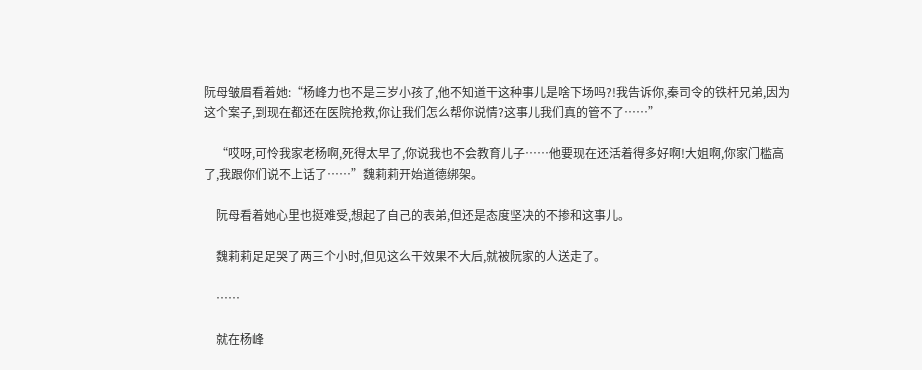阮母皱眉看着她:“杨峰力也不是三岁小孩了,他不知道干这种事儿是啥下场吗?!我告诉你,秦司令的铁杆兄弟,因为这个案子,到现在都还在医院抢救,你让我们怎么帮你说情?这事儿我们真的管不了……”

    “哎呀,可怜我家老杨啊,死得太早了,你说我也不会教育儿子……他要现在还活着得多好啊!大姐啊,你家门槛高了,我跟你们说不上话了……”魏莉莉开始道德绑架。

    阮母看着她心里也挺难受,想起了自己的表弟,但还是态度坚决的不掺和这事儿。

    魏莉莉足足哭了两三个小时,但见这么干效果不大后,就被阮家的人送走了。

    ……

    就在杨峰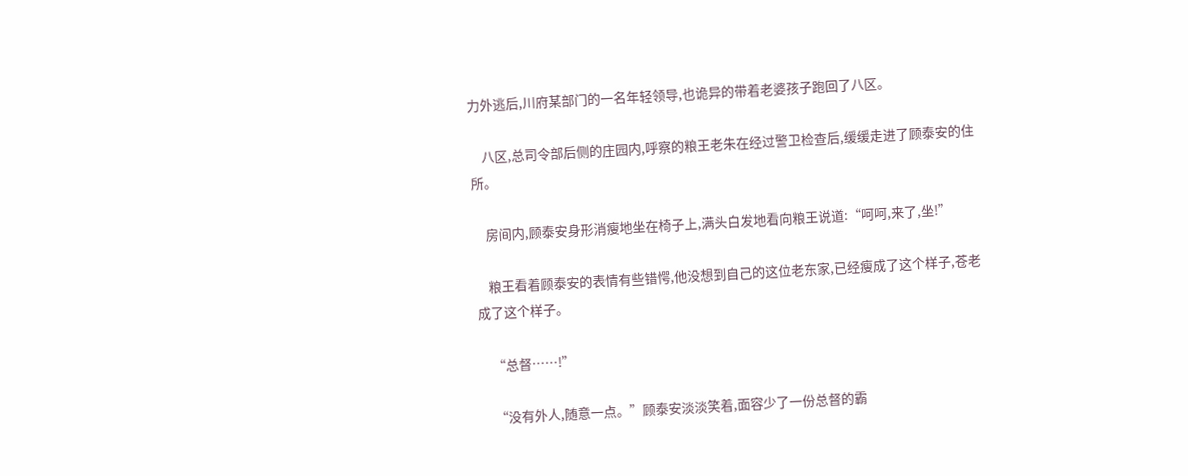力外逃后,川府某部门的一名年轻领导,也诡异的带着老婆孩子跑回了八区。

    八区,总司令部后侧的庄园内,呼察的粮王老朱在经过警卫检查后,缓缓走进了顾泰安的住所。

    房间内,顾泰安身形消瘦地坐在椅子上,满头白发地看向粮王说道:“呵呵,来了,坐!”

    粮王看着顾泰安的表情有些错愕,他没想到自己的这位老东家,已经瘦成了这个样子,苍老成了这个样子。

    “总督……!”

    “没有外人,随意一点。”顾泰安淡淡笑着,面容少了一份总督的霸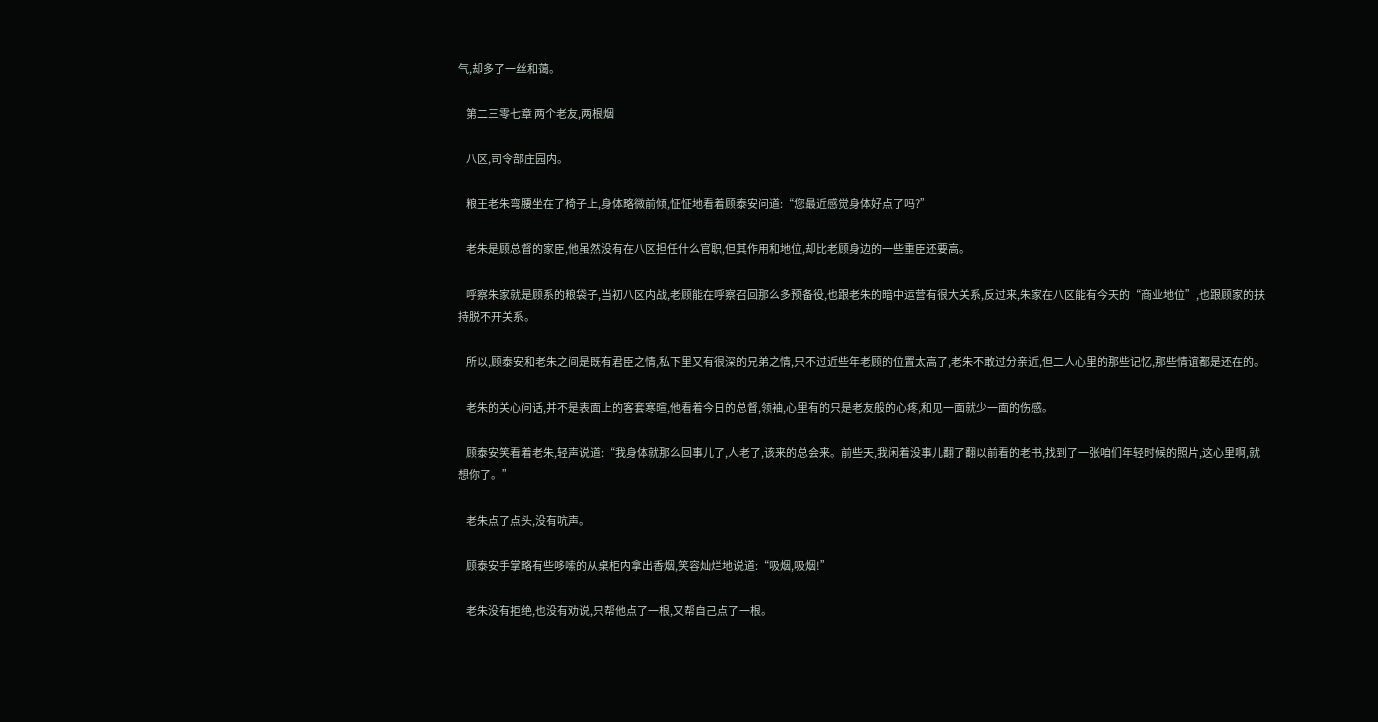气,却多了一丝和蔼。

    第二三零七章 两个老友,两根烟

    八区,司令部庄园内。

    粮王老朱弯腰坐在了椅子上,身体略微前倾,怔怔地看着顾泰安问道:“您最近感觉身体好点了吗?”

    老朱是顾总督的家臣,他虽然没有在八区担任什么官职,但其作用和地位,却比老顾身边的一些重臣还要高。

    呼察朱家就是顾系的粮袋子,当初八区内战,老顾能在呼察召回那么多预备役,也跟老朱的暗中运营有很大关系,反过来,朱家在八区能有今天的“商业地位”,也跟顾家的扶持脱不开关系。

    所以,顾泰安和老朱之间是既有君臣之情,私下里又有很深的兄弟之情,只不过近些年老顾的位置太高了,老朱不敢过分亲近,但二人心里的那些记忆,那些情谊都是还在的。

    老朱的关心问话,并不是表面上的客套寒暄,他看着今日的总督,领袖,心里有的只是老友般的心疼,和见一面就少一面的伤感。

    顾泰安笑看着老朱,轻声说道:“我身体就那么回事儿了,人老了,该来的总会来。前些天,我闲着没事儿翻了翻以前看的老书,找到了一张咱们年轻时候的照片,这心里啊,就想你了。”

    老朱点了点头,没有吭声。

    顾泰安手掌略有些哆嗦的从桌柜内拿出香烟,笑容灿烂地说道:“吸烟,吸烟!”

    老朱没有拒绝,也没有劝说,只帮他点了一根,又帮自己点了一根。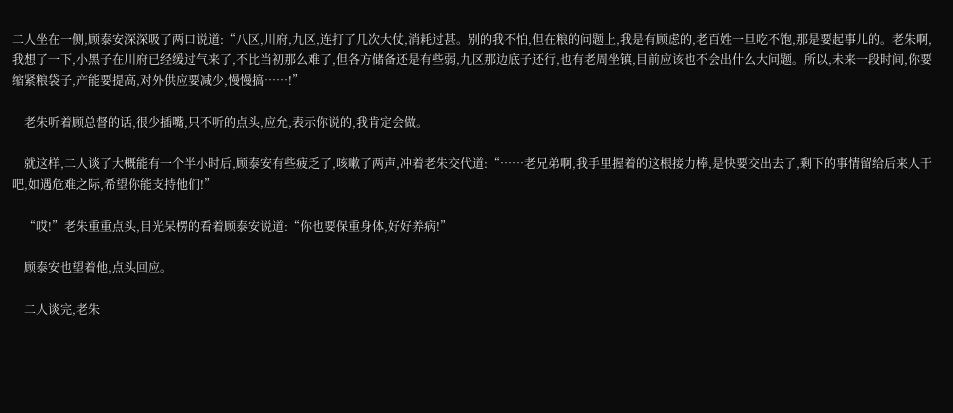二人坐在一侧,顾泰安深深吸了两口说道:“八区,川府,九区,连打了几次大仗,消耗过甚。别的我不怕,但在粮的问题上,我是有顾虑的,老百姓一旦吃不饱,那是要起事儿的。老朱啊,我想了一下,小黑子在川府已经缓过气来了,不比当初那么难了,但各方储备还是有些弱,九区那边底子还行,也有老周坐镇,目前应该也不会出什么大问题。所以,未来一段时间,你要缩紧粮袋子,产能要提高,对外供应要减少,慢慢搞……!”

    老朱听着顾总督的话,很少插嘴,只不听的点头,应允,表示你说的,我肯定会做。

    就这样,二人谈了大概能有一个半小时后,顾泰安有些疲乏了,咳嗽了两声,冲着老朱交代道:“……老兄弟啊,我手里握着的这根接力棒,是快要交出去了,剩下的事情留给后来人干吧,如遇危难之际,希望你能支持他们!”

    “哎!”老朱重重点头,目光呆楞的看着顾泰安说道:“你也要保重身体,好好养病!”

    顾泰安也望着他,点头回应。

    二人谈完,老朱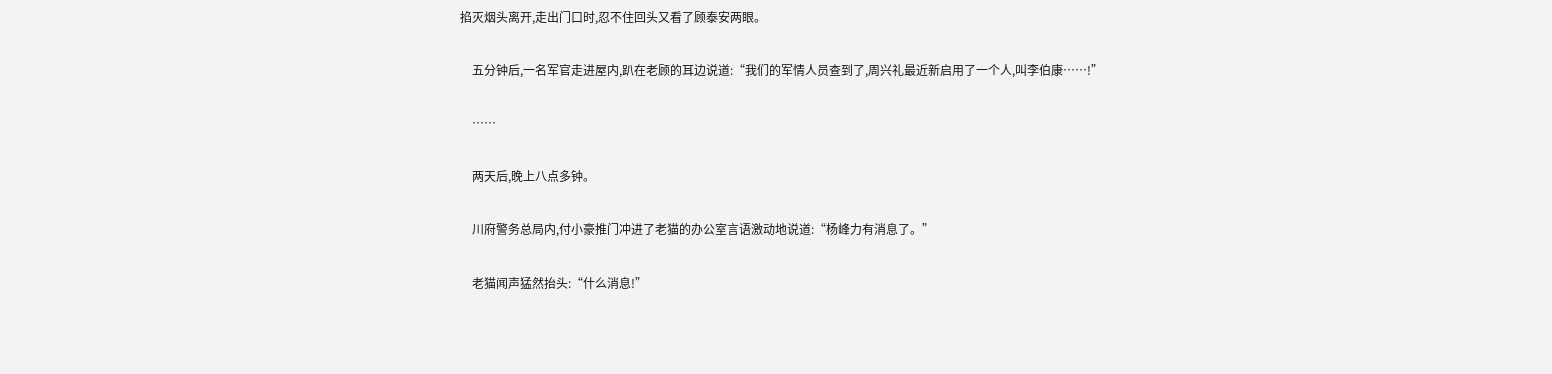掐灭烟头离开,走出门口时,忍不住回头又看了顾泰安两眼。

    五分钟后,一名军官走进屋内,趴在老顾的耳边说道:“我们的军情人员查到了,周兴礼最近新启用了一个人,叫李伯康……!”

    ……

    两天后,晚上八点多钟。

    川府警务总局内,付小豪推门冲进了老猫的办公室言语激动地说道:“杨峰力有消息了。”

    老猫闻声猛然抬头:“什么消息!”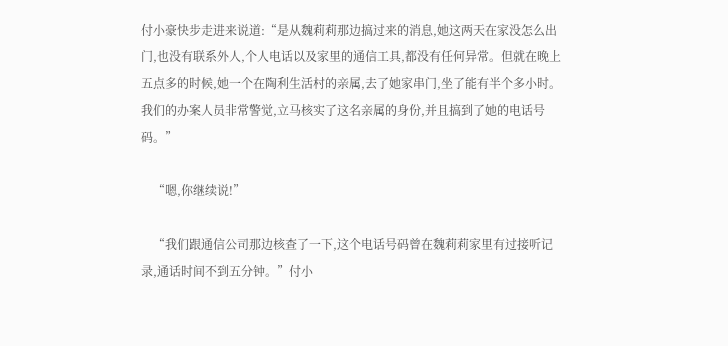付小豪快步走进来说道:“是从魏莉莉那边搞过来的消息,她这两天在家没怎么出门,也没有联系外人,个人电话以及家里的通信工具,都没有任何异常。但就在晚上五点多的时候,她一个在陶利生活村的亲属,去了她家串门,坐了能有半个多小时。我们的办案人员非常警觉,立马核实了这名亲属的身份,并且搞到了她的电话号码。”

    “嗯,你继续说!”

    “我们跟通信公司那边核查了一下,这个电话号码曾在魏莉莉家里有过接听记录,通话时间不到五分钟。”付小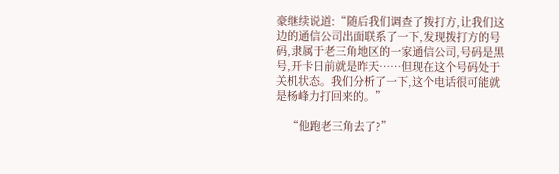豪继续说道:“随后我们调查了拨打方,让我们这边的通信公司出面联系了一下,发现拨打方的号码,隶属于老三角地区的一家通信公司,号码是黑号,开卡日前就是昨天……但现在这个号码处于关机状态。我们分析了一下,这个电话很可能就是杨峰力打回来的。”

    “他跑老三角去了?”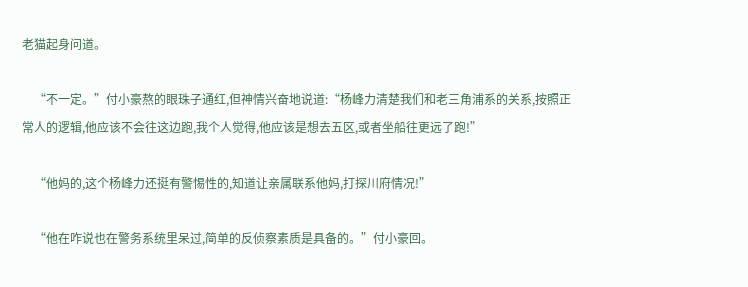老猫起身问道。

    “不一定。”付小豪熬的眼珠子通红,但神情兴奋地说道:“杨峰力清楚我们和老三角浦系的关系,按照正常人的逻辑,他应该不会往这边跑,我个人觉得,他应该是想去五区,或者坐船往更远了跑!”

    “他妈的,这个杨峰力还挺有警惕性的,知道让亲属联系他妈,打探川府情况!”

    “他在咋说也在警务系统里呆过,简单的反侦察素质是具备的。”付小豪回。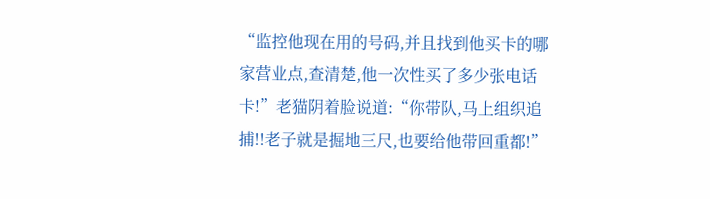“监控他现在用的号码,并且找到他买卡的哪家营业点,查清楚,他一次性买了多少张电话卡!”老猫阴着脸说道:“你带队,马上组织追捕!!老子就是掘地三尺,也要给他带回重都!”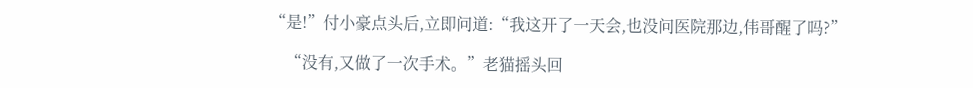“是!”付小豪点头后,立即问道:“我这开了一天会,也没问医院那边,伟哥醒了吗?”

    “没有,又做了一次手术。”老猫摇头回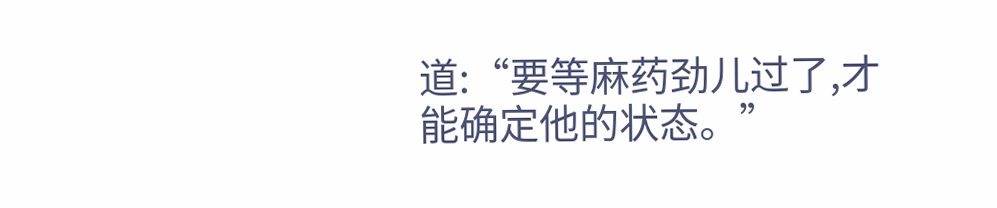道:“要等麻药劲儿过了,才能确定他的状态。”